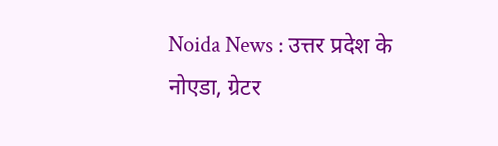Noida News : उत्तर प्रदेश के नोएडा, ग्रेटर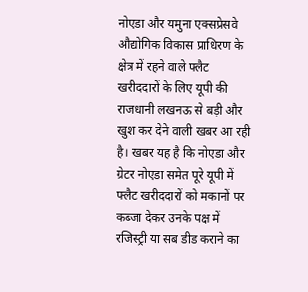नोएडा और यमुना एक्सप्रेसवे औद्योगिक विकास प्राधिरण के क्षेत्र में रहने वाले फ्लैट खरीददारों के लिए यूपी की राजधानी लखनऊ से बड़ी और खुश कर देने वाली खबर आ रही है। खबर यह है कि नोएडा और ग्रेटर नोएडा समेत पूरे यूपी में फ्लैट खरीददारों को मकानों पर कब्जा देकर उनके पक्ष में रजिस्ट्री या सब डीड कराने का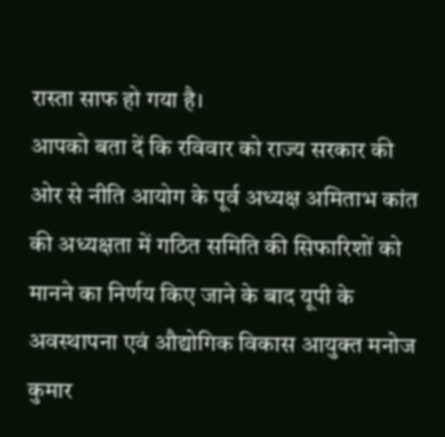रास्ता साफ हो गया है।
आपको बता दें कि रविवार को राज्य सरकार की ओर से नीति आयोग के पूर्व अध्यक्ष अमिताभ कांत की अध्यक्षता में गठित समिति की सिफारिशों को मानने का निर्णय किए जाने के बाद यूपी के अवस्थापना एवं औद्योगिक विकास आयुक्त मनोज कुमार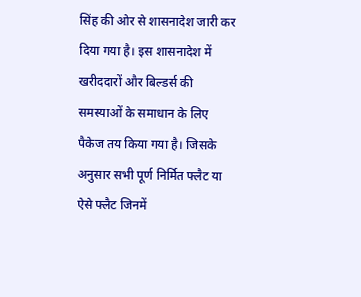सिंह की ओर से शासनादेश जारी कर दिया गया है। इस शासनादेश में खरीददारों और बिल्डर्स की समस्याओं के समाधान के लिए पैकेज तय किया गया है। जिसके अनुसार सभी पूर्ण निर्मित फ्लैट या ऐसे फ्लैट जिनमें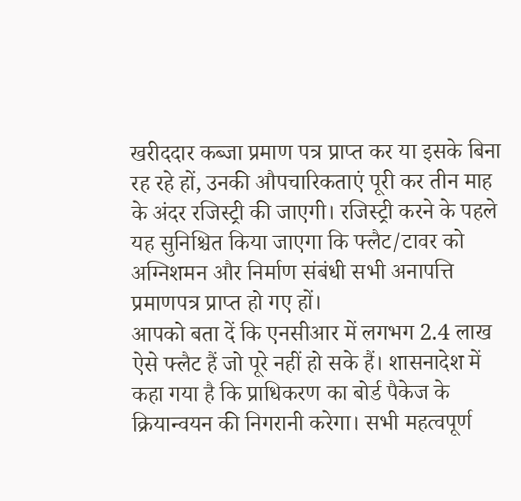खरीददार कब्जा प्रमाण पत्र प्राप्त कर या इसके बिना रह रहे हों, उनकी औपचारिकताएं पूरी कर तीन माह के अंदर रजिस्ट्री की जाएगी। रजिस्ट्री करने के पहले यह सुनिश्चित किया जाएगा कि फ्लैट/टावर को अग्निशमन और निर्माण संबंधी सभी अनापत्ति प्रमाणपत्र प्राप्त हो गए हों।
आपको बता दें कि एनसीआर में लगभग 2.4 लाख ऐसे फ्लैट हैं जो पूरे नहीं हो सके हैं। शासनादेश में कहा गया है कि प्राधिकरण का बोर्ड पैकेज के क्रियान्वयन की निगरानी करेगा। सभी महत्वपूर्ण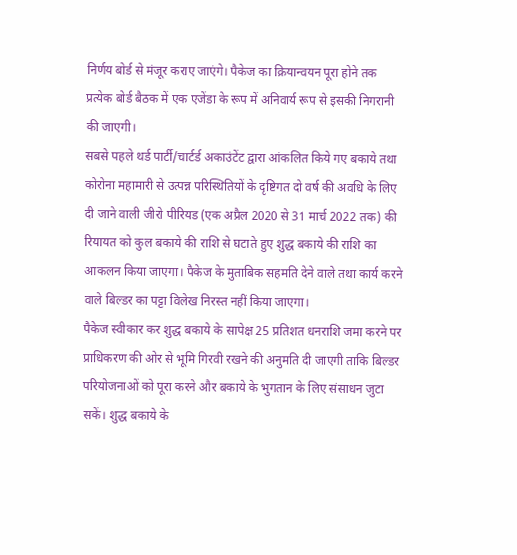निर्णय बोर्ड से मंजूर कराए जाएंगे। पैकेज का क्रियान्वयन पूरा होने तक प्रत्येक बोर्ड बैठक में एक एजेंडा के रूप में अनिवार्य रूप से इसकी निगरानी की जाएगी।
सबसे पहले थर्ड पार्टी/चार्टर्ड अकाउंटेंट द्वारा आंकलित किये गए बकाये तथा कोरोना महामारी से उत्पन्न परिस्थितियों के दृष्टिगत दो वर्ष की अवधि के लिए दी जाने वाली जीरो पीरियड (एक अप्रैल 2020 से 31 मार्च 2022 तक) की रियायत को कुल बकाये की राशि से घटाते हुए शुद्ध बकाये की राशि का आकलन किया जाएगा। पैकेज के मुताबिक सहमति देने वाले तथा कार्य करने वाले बिल्डर का पट्टा विलेख निरस्त नहीं किया जाएगा।
पैकेज स्वीकार कर शुद्ध बकाये के सापेक्ष 25 प्रतिशत धनराशि जमा करने पर प्राधिकरण की ओर से भूमि गिरवी रखने की अनुमति दी जाएगी ताकि बिल्डर परियोजनाओं को पूरा करने और बकाये के भुगतान के लिए संसाधन जुटा सकें। शुद्ध बकाये के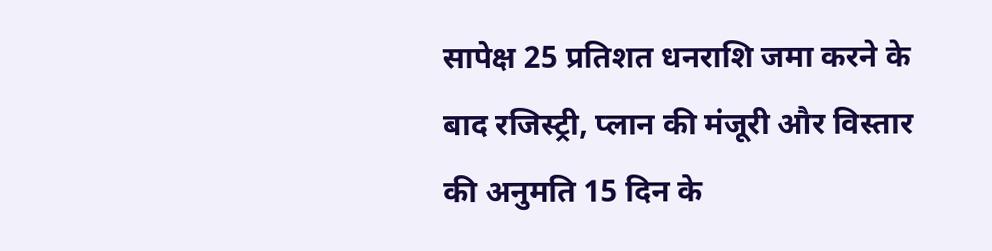सापेक्ष 25 प्रतिशत धनराशि जमा करने के बाद रजिस्ट्री, प्लान की मंजूरी और विस्तार की अनुमति 15 दिन के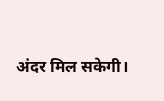अंदर मिल सकेगी।